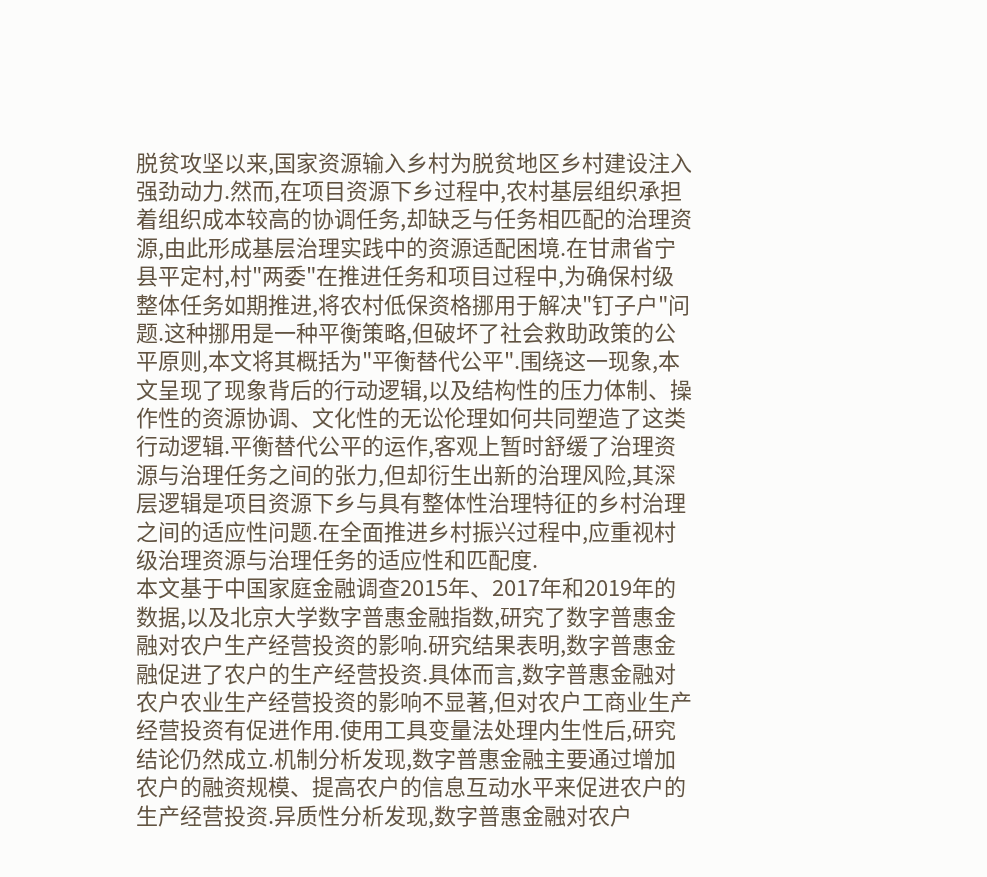脱贫攻坚以来,国家资源输入乡村为脱贫地区乡村建设注入强劲动力.然而,在项目资源下乡过程中,农村基层组织承担着组织成本较高的协调任务,却缺乏与任务相匹配的治理资源,由此形成基层治理实践中的资源适配困境.在甘肃省宁县平定村,村"两委"在推进任务和项目过程中,为确保村级整体任务如期推进,将农村低保资格挪用于解决"钉子户"问题.这种挪用是一种平衡策略,但破坏了社会救助政策的公平原则,本文将其概括为"平衡替代公平".围绕这一现象,本文呈现了现象背后的行动逻辑,以及结构性的压力体制、操作性的资源协调、文化性的无讼伦理如何共同塑造了这类行动逻辑.平衡替代公平的运作,客观上暂时舒缓了治理资源与治理任务之间的张力,但却衍生出新的治理风险,其深层逻辑是项目资源下乡与具有整体性治理特征的乡村治理之间的适应性问题.在全面推进乡村振兴过程中,应重视村级治理资源与治理任务的适应性和匹配度.
本文基于中国家庭金融调查2015年、2017年和2019年的数据,以及北京大学数字普惠金融指数,研究了数字普惠金融对农户生产经营投资的影响.研究结果表明,数字普惠金融促进了农户的生产经营投资.具体而言,数字普惠金融对农户农业生产经营投资的影响不显著,但对农户工商业生产经营投资有促进作用.使用工具变量法处理内生性后,研究结论仍然成立.机制分析发现,数字普惠金融主要通过增加农户的融资规模、提高农户的信息互动水平来促进农户的生产经营投资.异质性分析发现,数字普惠金融对农户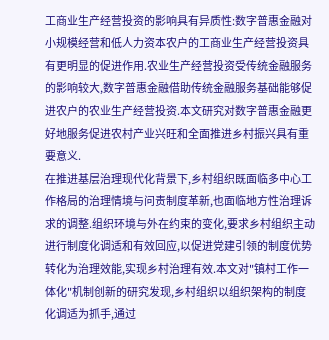工商业生产经营投资的影响具有异质性:数字普惠金融对小规模经营和低人力资本农户的工商业生产经营投资具有更明显的促进作用.农业生产经营投资受传统金融服务的影响较大,数字普惠金融借助传统金融服务基础能够促进农户的农业生产经营投资.本文研究对数字普惠金融更好地服务促进农村产业兴旺和全面推进乡村振兴具有重要意义.
在推进基层治理现代化背景下,乡村组织既面临多中心工作格局的治理情境与问责制度革新,也面临地方性治理诉求的调整.组织环境与外在约束的变化,要求乡村组织主动进行制度化调适和有效回应,以促进党建引领的制度优势转化为治理效能,实现乡村治理有效.本文对"镇村工作一体化"机制创新的研究发现,乡村组织以组织架构的制度化调适为抓手,通过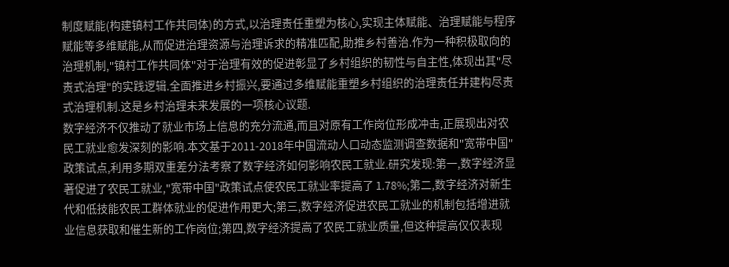制度赋能(构建镇村工作共同体)的方式,以治理责任重塑为核心,实现主体赋能、治理赋能与程序赋能等多维赋能,从而促进治理资源与治理诉求的精准匹配,助推乡村善治.作为一种积极取向的治理机制,"镇村工作共同体"对于治理有效的促进彰显了乡村组织的韧性与自主性,体现出其"尽责式治理"的实践逻辑.全面推进乡村振兴,要通过多维赋能重塑乡村组织的治理责任并建构尽责式治理机制.这是乡村治理未来发展的一项核心议题.
数字经济不仅推动了就业市场上信息的充分流通,而且对原有工作岗位形成冲击,正展现出对农民工就业愈发深刻的影响.本文基于2011-2018年中国流动人口动态监测调查数据和"宽带中国"政策试点,利用多期双重差分法考察了数字经济如何影响农民工就业.研究发现:第一,数字经济显著促进了农民工就业,"宽带中国"政策试点使农民工就业率提高了 1.78%;第二,数字经济对新生代和低技能农民工群体就业的促进作用更大;第三,数字经济促进农民工就业的机制包括增进就业信息获取和催生新的工作岗位;第四,数字经济提高了农民工就业质量,但这种提高仅仅表现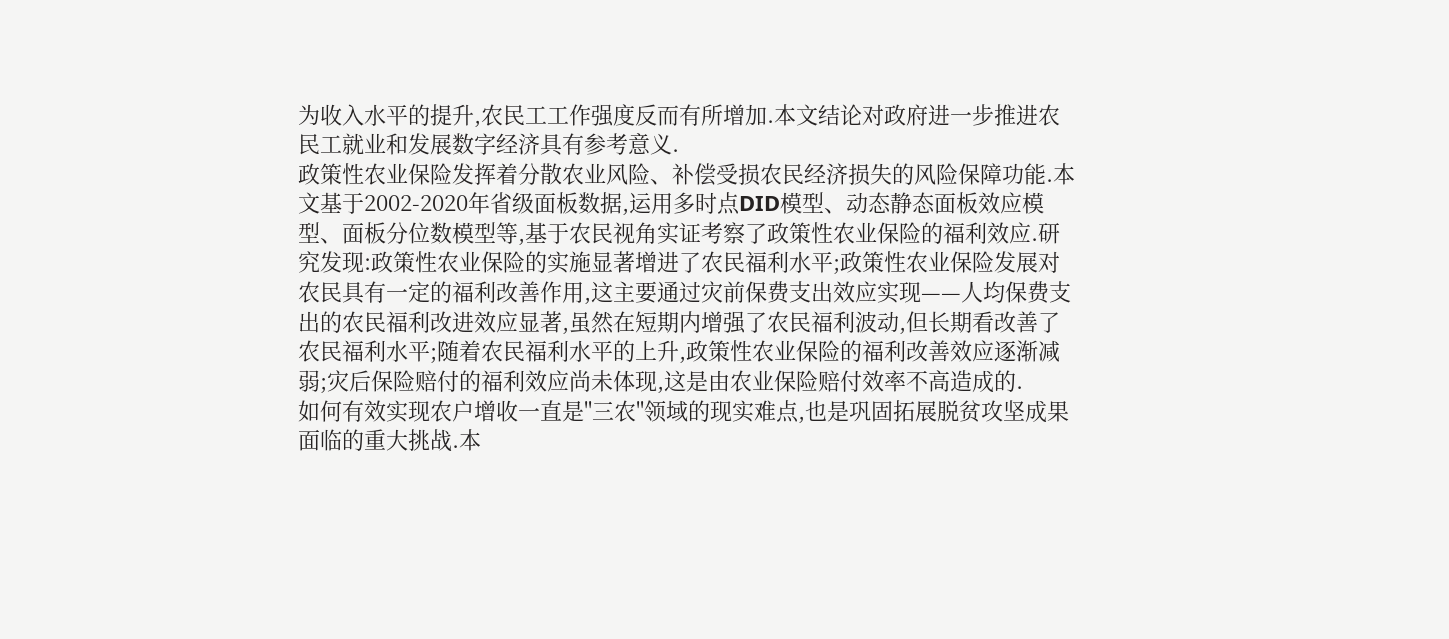为收入水平的提升,农民工工作强度反而有所增加.本文结论对政府进一步推进农民工就业和发展数字经济具有参考意义.
政策性农业保险发挥着分散农业风险、补偿受损农民经济损失的风险保障功能.本文基于2002-2020年省级面板数据,运用多时点DID模型、动态静态面板效应模型、面板分位数模型等,基于农民视角实证考察了政策性农业保险的福利效应.研究发现:政策性农业保险的实施显著增进了农民福利水平;政策性农业保险发展对农民具有一定的福利改善作用,这主要通过灾前保费支出效应实现——人均保费支出的农民福利改进效应显著,虽然在短期内增强了农民福利波动,但长期看改善了农民福利水平;随着农民福利水平的上升,政策性农业保险的福利改善效应逐渐减弱;灾后保险赔付的福利效应尚未体现,这是由农业保险赔付效率不高造成的.
如何有效实现农户增收一直是"三农"领域的现实难点,也是巩固拓展脱贫攻坚成果面临的重大挑战.本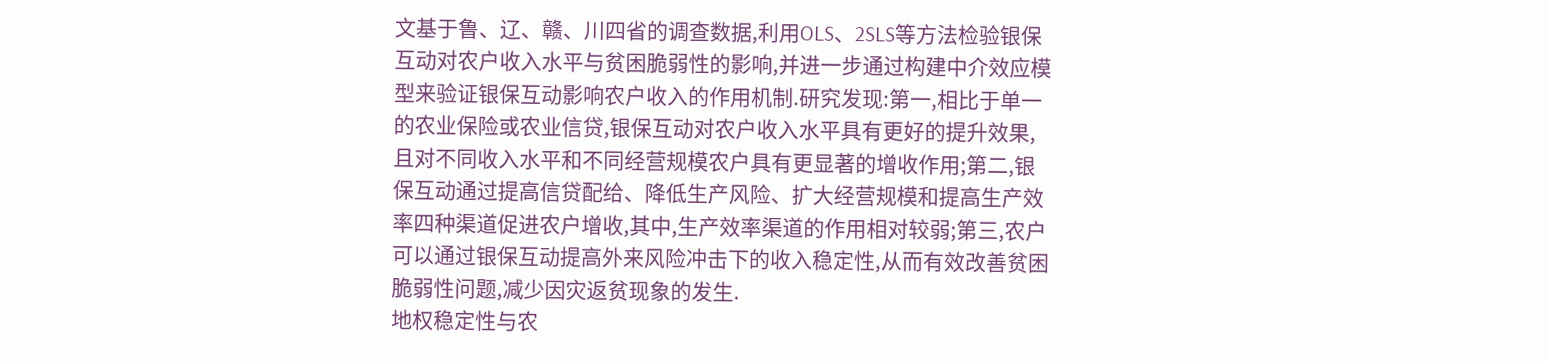文基于鲁、辽、赣、川四省的调查数据,利用OLS、2SLS等方法检验银保互动对农户收入水平与贫困脆弱性的影响,并进一步通过构建中介效应模型来验证银保互动影响农户收入的作用机制.研究发现:第一,相比于单一的农业保险或农业信贷,银保互动对农户收入水平具有更好的提升效果,且对不同收入水平和不同经营规模农户具有更显著的增收作用;第二,银保互动通过提高信贷配给、降低生产风险、扩大经营规模和提高生产效率四种渠道促进农户增收,其中,生产效率渠道的作用相对较弱;第三,农户可以通过银保互动提高外来风险冲击下的收入稳定性,从而有效改善贫困脆弱性问题,减少因灾返贫现象的发生.
地权稳定性与农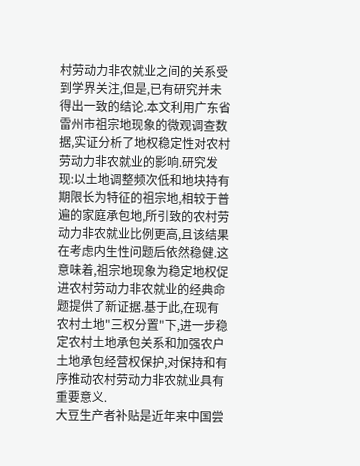村劳动力非农就业之间的关系受到学界关注,但是,已有研究并未得出一致的结论.本文利用广东省雷州市祖宗地现象的微观调查数据,实证分析了地权稳定性对农村劳动力非农就业的影响.研究发现:以土地调整频次低和地块持有期限长为特征的祖宗地,相较于普遍的家庭承包地,所引致的农村劳动力非农就业比例更高,且该结果在考虑内生性问题后依然稳健.这意味着,祖宗地现象为稳定地权促进农村劳动力非农就业的经典命题提供了新证据.基于此,在现有农村土地"三权分置"下,进一步稳定农村土地承包关系和加强农户土地承包经营权保护,对保持和有序推动农村劳动力非农就业具有重要意义.
大豆生产者补贴是近年来中国尝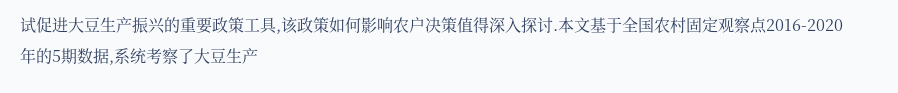试促进大豆生产振兴的重要政策工具,该政策如何影响农户决策值得深入探讨.本文基于全国农村固定观察点2016-2020年的5期数据,系统考察了大豆生产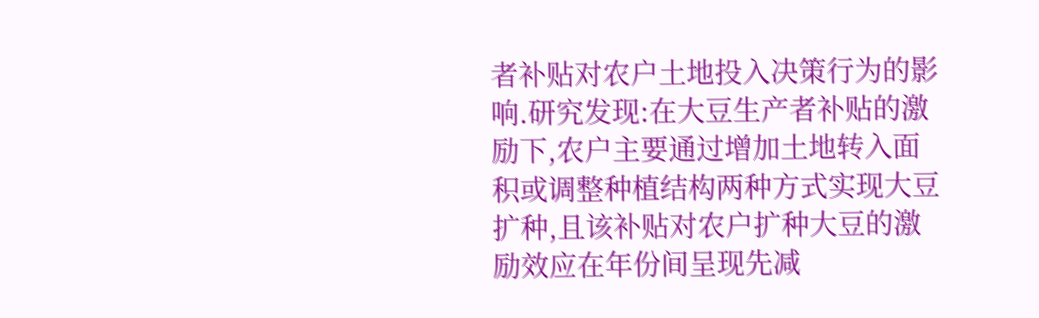者补贴对农户土地投入决策行为的影响.研究发现:在大豆生产者补贴的激励下,农户主要通过增加土地转入面积或调整种植结构两种方式实现大豆扩种,且该补贴对农户扩种大豆的激励效应在年份间呈现先减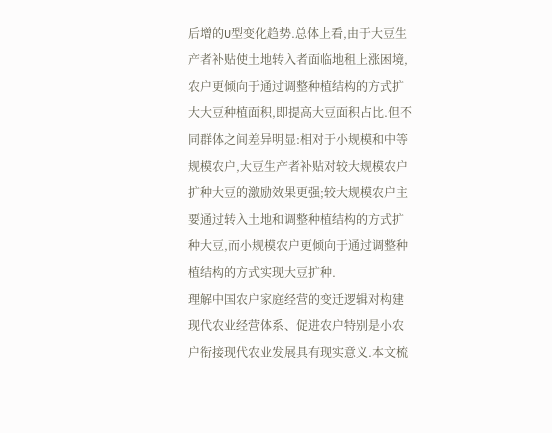后增的U型变化趋势.总体上看,由于大豆生产者补贴使土地转入者面临地租上涨困境,农户更倾向于通过调整种植结构的方式扩大大豆种植面积,即提高大豆面积占比.但不同群体之间差异明显:相对于小规模和中等规模农户,大豆生产者补贴对较大规模农户扩种大豆的激励效果更强;较大规模农户主要通过转入土地和调整种植结构的方式扩种大豆,而小规模农户更倾向于通过调整种植结构的方式实现大豆扩种.
理解中国农户家庭经营的变迁逻辑对构建现代农业经营体系、促进农户特别是小农户衔接现代农业发展具有现实意义.本文梳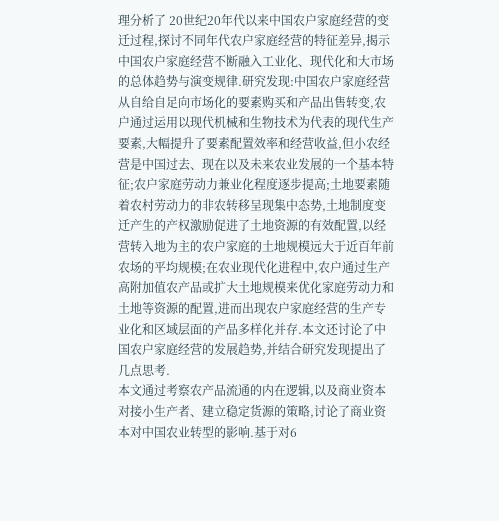理分析了 20世纪20年代以来中国农户家庭经营的变迁过程,探讨不同年代农户家庭经营的特征差异,揭示中国农户家庭经营不断融入工业化、现代化和大市场的总体趋势与演变规律.研究发现:中国农户家庭经营从自给自足向市场化的要素购买和产品出售转变,农户通过运用以现代机械和生物技术为代表的现代生产要素,大幅提升了要素配置效率和经营收益,但小农经营是中国过去、现在以及未来农业发展的一个基本特征;农户家庭劳动力兼业化程度逐步提高;土地要素随着农村劳动力的非农转移呈现集中态势,土地制度变迁产生的产权激励促进了土地资源的有效配置,以经营转入地为主的农户家庭的土地规模远大于近百年前农场的平均规模;在农业现代化进程中,农户通过生产高附加值农产品或扩大土地规模来优化家庭劳动力和土地等资源的配置,进而出现农户家庭经营的生产专业化和区域层面的产品多样化并存.本文还讨论了中国农户家庭经营的发展趋势,并结合研究发现提出了几点思考.
本文通过考察农产品流通的内在逻辑,以及商业资本对接小生产者、建立稳定货源的策略,讨论了商业资本对中国农业转型的影响.基于对6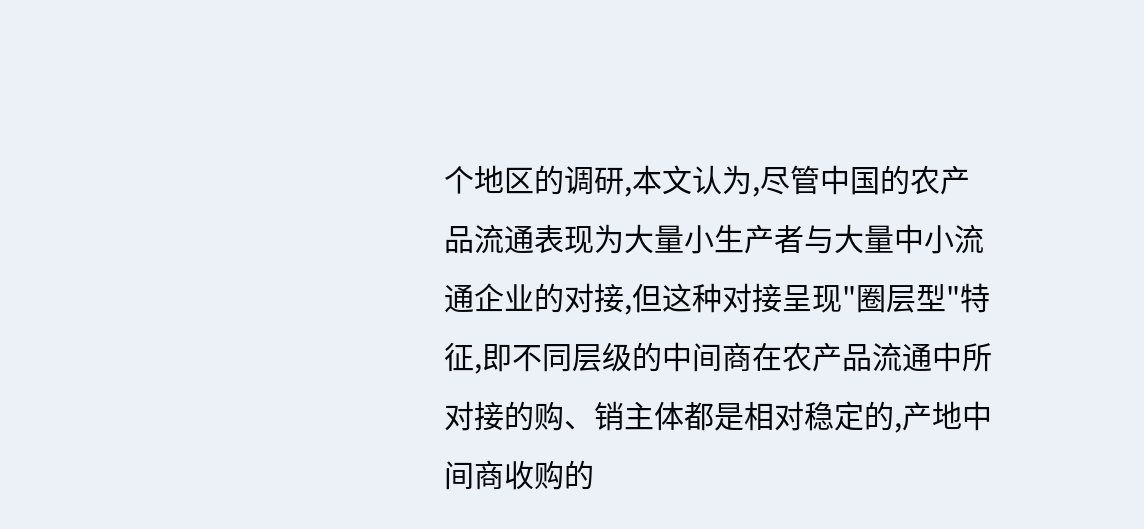个地区的调研,本文认为,尽管中国的农产品流通表现为大量小生产者与大量中小流通企业的对接,但这种对接呈现"圈层型"特征,即不同层级的中间商在农产品流通中所对接的购、销主体都是相对稳定的,产地中间商收购的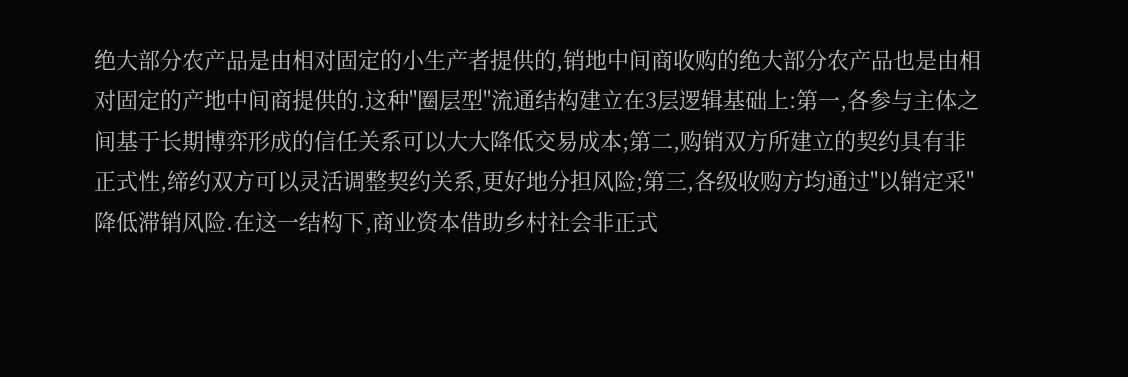绝大部分农产品是由相对固定的小生产者提供的,销地中间商收购的绝大部分农产品也是由相对固定的产地中间商提供的.这种"圈层型"流通结构建立在3层逻辑基础上:第一,各参与主体之间基于长期博弈形成的信任关系可以大大降低交易成本;第二,购销双方所建立的契约具有非正式性,缔约双方可以灵活调整契约关系,更好地分担风险;第三,各级收购方均通过"以销定采"降低滞销风险.在这一结构下,商业资本借助乡村社会非正式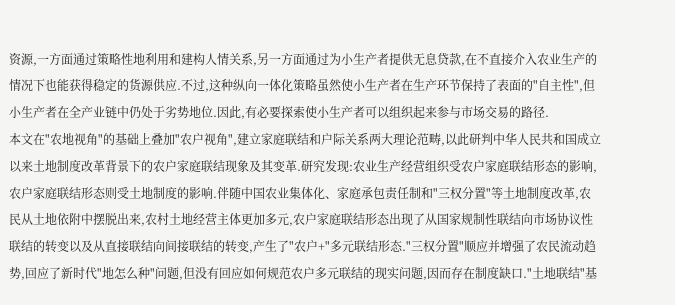资源,一方面通过策略性地利用和建构人情关系,另一方面通过为小生产者提供无息贷款,在不直接介入农业生产的情况下也能获得稳定的货源供应.不过,这种纵向一体化策略虽然使小生产者在生产环节保持了表面的"自主性",但小生产者在全产业链中仍处于劣势地位.因此,有必要探索使小生产者可以组织起来参与市场交易的路径.
本文在"农地视角"的基础上叠加"农户视角",建立家庭联结和户际关系两大理论范畴,以此研判中华人民共和国成立以来土地制度改革背景下的农户家庭联结现象及其变革.研究发现:农业生产经营组织受农户家庭联结形态的影响,农户家庭联结形态则受土地制度的影响.伴随中国农业集体化、家庭承包责任制和"三权分置"等土地制度改革,农民从土地依附中摆脱出来,农村土地经营主体更加多元,农户家庭联结形态出现了从国家规制性联结向市场协议性联结的转变以及从直接联结向间接联结的转变,产生了"农户+"多元联结形态."三权分置"顺应并增强了农民流动趋势,回应了新时代"地怎么种"问题,但没有回应如何规范农户多元联结的现实问题,因而存在制度缺口."土地联结"基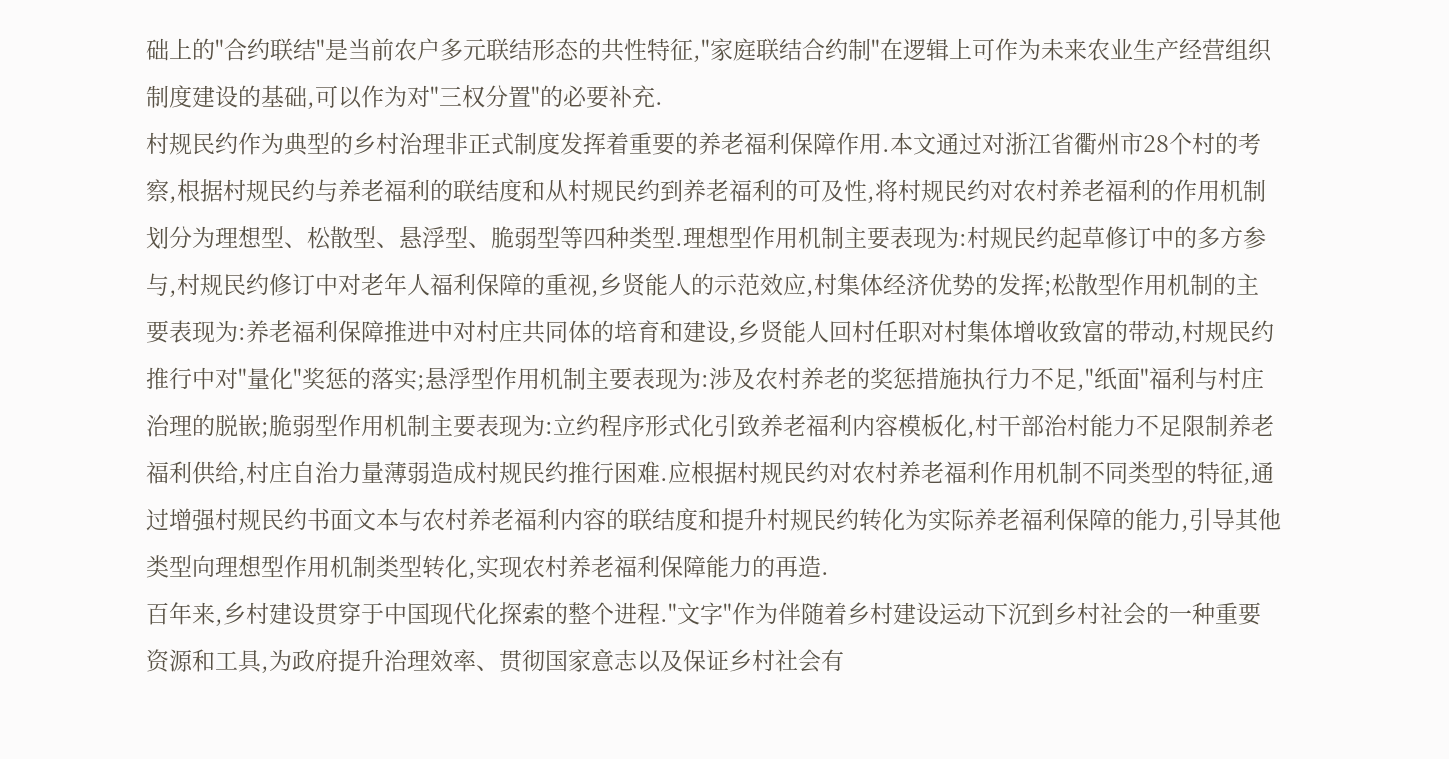础上的"合约联结"是当前农户多元联结形态的共性特征,"家庭联结合约制"在逻辑上可作为未来农业生产经营组织制度建设的基础,可以作为对"三权分置"的必要补充.
村规民约作为典型的乡村治理非正式制度发挥着重要的养老福利保障作用.本文通过对浙江省衢州市28个村的考察,根据村规民约与养老福利的联结度和从村规民约到养老福利的可及性,将村规民约对农村养老福利的作用机制划分为理想型、松散型、悬浮型、脆弱型等四种类型.理想型作用机制主要表现为:村规民约起草修订中的多方参与,村规民约修订中对老年人福利保障的重视,乡贤能人的示范效应,村集体经济优势的发挥;松散型作用机制的主要表现为:养老福利保障推进中对村庄共同体的培育和建设,乡贤能人回村任职对村集体增收致富的带动,村规民约推行中对"量化"奖惩的落实;悬浮型作用机制主要表现为:涉及农村养老的奖惩措施执行力不足,"纸面"福利与村庄治理的脱嵌;脆弱型作用机制主要表现为:立约程序形式化引致养老福利内容模板化,村干部治村能力不足限制养老福利供给,村庄自治力量薄弱造成村规民约推行困难.应根据村规民约对农村养老福利作用机制不同类型的特征,通过增强村规民约书面文本与农村养老福利内容的联结度和提升村规民约转化为实际养老福利保障的能力,引导其他类型向理想型作用机制类型转化,实现农村养老福利保障能力的再造.
百年来,乡村建设贯穿于中国现代化探索的整个进程."文字"作为伴随着乡村建设运动下沉到乡村社会的一种重要资源和工具,为政府提升治理效率、贯彻国家意志以及保证乡村社会有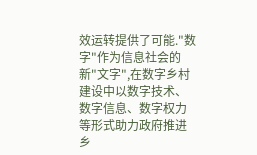效运转提供了可能."数字"作为信息社会的新"文字",在数字乡村建设中以数字技术、数字信息、数字权力等形式助力政府推进乡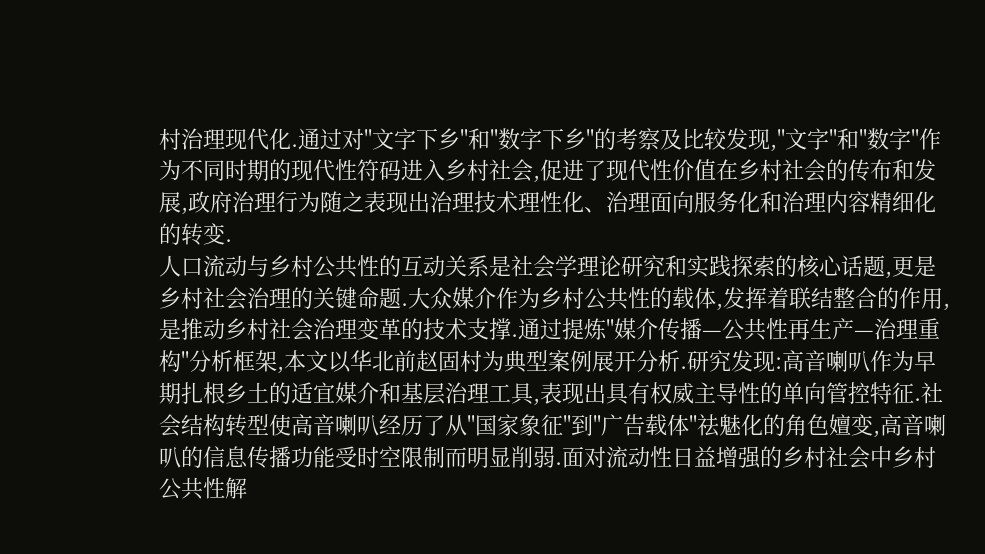村治理现代化.通过对"文字下乡"和"数字下乡"的考察及比较发现,"文字"和"数字"作为不同时期的现代性符码进入乡村社会,促进了现代性价值在乡村社会的传布和发展,政府治理行为随之表现出治理技术理性化、治理面向服务化和治理内容精细化的转变.
人口流动与乡村公共性的互动关系是社会学理论研究和实践探索的核心话题,更是乡村社会治理的关键命题.大众媒介作为乡村公共性的载体,发挥着联结整合的作用,是推动乡村社会治理变革的技术支撑.通过提炼"媒介传播—公共性再生产—治理重构"分析框架,本文以华北前赵固村为典型案例展开分析.研究发现:高音喇叭作为早期扎根乡土的适宜媒介和基层治理工具,表现出具有权威主导性的单向管控特征.社会结构转型使高音喇叭经历了从"国家象征"到"广告载体"祛魅化的角色嬗变,高音喇叭的信息传播功能受时空限制而明显削弱.面对流动性日益增强的乡村社会中乡村公共性解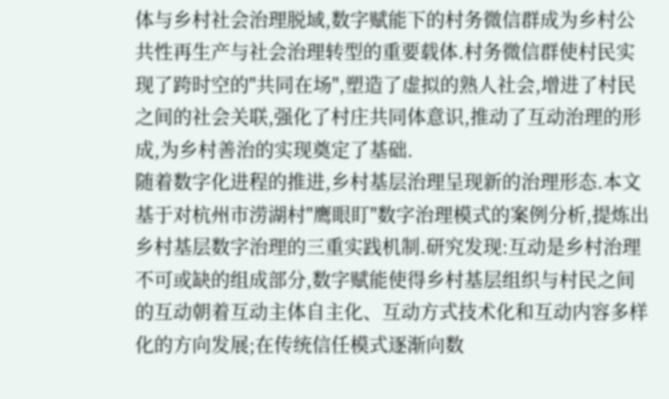体与乡村社会治理脱域,数字赋能下的村务微信群成为乡村公共性再生产与社会治理转型的重要载体.村务微信群使村民实现了跨时空的"共同在场",塑造了虚拟的熟人社会,增进了村民之间的社会关联,强化了村庄共同体意识,推动了互动治理的形成,为乡村善治的实现奠定了基础.
随着数字化进程的推进,乡村基层治理呈现新的治理形态.本文基于对杭州市涝湖村"鹰眼盯"数字治理模式的案例分析,提炼出乡村基层数字治理的三重实践机制.研究发现:互动是乡村治理不可或缺的组成部分,数字赋能使得乡村基层组织与村民之间的互动朝着互动主体自主化、互动方式技术化和互动内容多样化的方向发展;在传统信任模式逐渐向数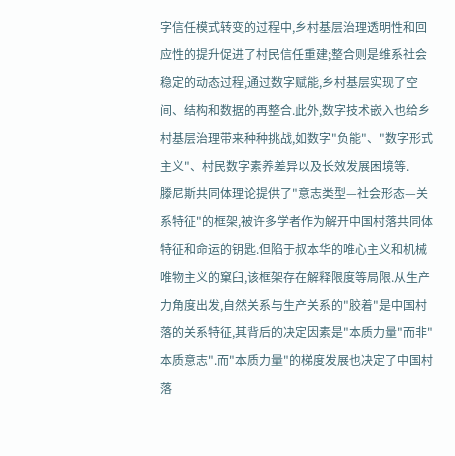字信任模式转变的过程中,乡村基层治理透明性和回应性的提升促进了村民信任重建;整合则是维系社会稳定的动态过程,通过数字赋能,乡村基层实现了空间、结构和数据的再整合.此外,数字技术嵌入也给乡村基层治理带来种种挑战,如数字"负能"、"数字形式主义"、村民数字素养差异以及长效发展困境等.
滕尼斯共同体理论提供了"意志类型—社会形态—关系特征"的框架,被许多学者作为解开中国村落共同体特征和命运的钥匙.但陷于叔本华的唯心主义和机械唯物主义的窠臼,该框架存在解释限度等局限.从生产力角度出发,自然关系与生产关系的"胶着"是中国村落的关系特征,其背后的决定因素是"本质力量"而非"本质意志".而"本质力量"的梯度发展也决定了中国村落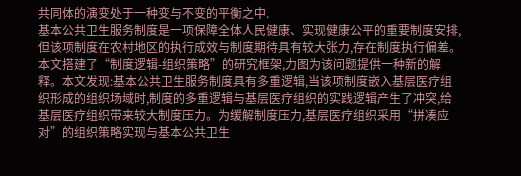共同体的演变处于一种变与不变的平衡之中.
基本公共卫生服务制度是一项保障全体人民健康、实现健康公平的重要制度安排,但该项制度在农村地区的执行成效与制度期待具有较大张力,存在制度执行偏差。本文搭建了“制度逻辑-组织策略”的研究框架,力图为该问题提供一种新的解释。本文发现:基本公共卫生服务制度具有多重逻辑,当该项制度嵌入基层医疗组织形成的组织场域时,制度的多重逻辑与基层医疗组织的实践逻辑产生了冲突,给基层医疗组织带来较大制度压力。为缓解制度压力,基层医疗组织采用“拼凑应对”的组织策略实现与基本公共卫生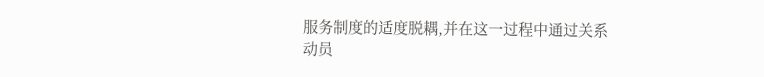服务制度的适度脱耦,并在这一过程中通过关系动员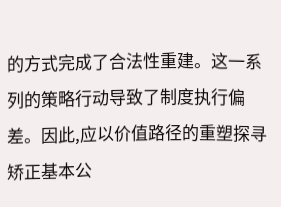的方式完成了合法性重建。这一系列的策略行动导致了制度执行偏差。因此,应以价值路径的重塑探寻矫正基本公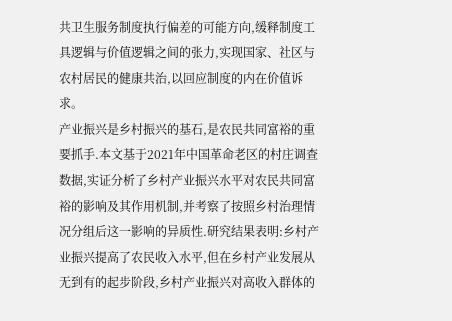共卫生服务制度执行偏差的可能方向,缓释制度工具逻辑与价值逻辑之间的张力,实现国家、社区与农村居民的健康共治,以回应制度的内在价值诉求。
产业振兴是乡村振兴的基石,是农民共同富裕的重要抓手.本文基于2021年中国革命老区的村庄调查数据,实证分析了乡村产业振兴水平对农民共同富裕的影响及其作用机制,并考察了按照乡村治理情况分组后这一影响的异质性.研究结果表明:乡村产业振兴提高了农民收入水平,但在乡村产业发展从无到有的起步阶段,乡村产业振兴对高收入群体的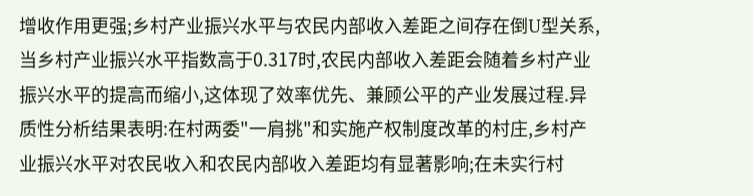增收作用更强;乡村产业振兴水平与农民内部收入差距之间存在倒U型关系,当乡村产业振兴水平指数高于0.317时,农民内部收入差距会随着乡村产业振兴水平的提高而缩小,这体现了效率优先、兼顾公平的产业发展过程.异质性分析结果表明:在村两委"一肩挑"和实施产权制度改革的村庄,乡村产业振兴水平对农民收入和农民内部收入差距均有显著影响;在未实行村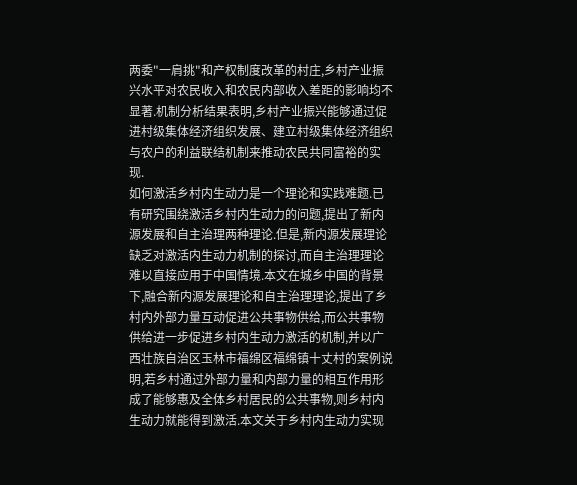两委"一肩挑"和产权制度改革的村庄,乡村产业振兴水平对农民收入和农民内部收入差距的影响均不显著.机制分析结果表明,乡村产业振兴能够通过促进村级集体经济组织发展、建立村级集体经济组织与农户的利益联结机制来推动农民共同富裕的实现.
如何激活乡村内生动力是一个理论和实践难题.已有研究围绕激活乡村内生动力的问题,提出了新内源发展和自主治理两种理论.但是,新内源发展理论缺乏对激活内生动力机制的探讨,而自主治理理论难以直接应用于中国情境.本文在城乡中国的背景下,融合新内源发展理论和自主治理理论,提出了乡村内外部力量互动促进公共事物供给,而公共事物供给进一步促进乡村内生动力激活的机制,并以广西壮族自治区玉林市福绵区福绵镇十丈村的案例说明,若乡村通过外部力量和内部力量的相互作用形成了能够惠及全体乡村居民的公共事物,则乡村内生动力就能得到激活.本文关于乡村内生动力实现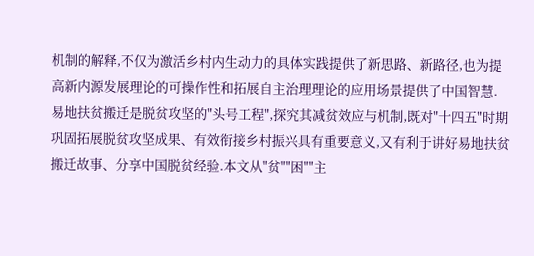机制的解释,不仅为激活乡村内生动力的具体实践提供了新思路、新路径,也为提高新内源发展理论的可操作性和拓展自主治理理论的应用场景提供了中国智慧.
易地扶贫搬迁是脱贫攻坚的"头号工程",探究其减贫效应与机制,既对"十四五"时期巩固拓展脱贫攻坚成果、有效衔接乡村振兴具有重要意义,又有利于讲好易地扶贫搬迁故事、分享中国脱贫经验.本文从"贫""困""主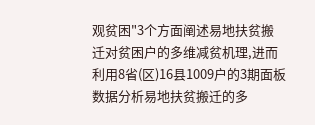观贫困"3个方面阐述易地扶贫搬迁对贫困户的多维减贫机理,进而利用8省(区)16县1009户的3期面板数据分析易地扶贫搬迁的多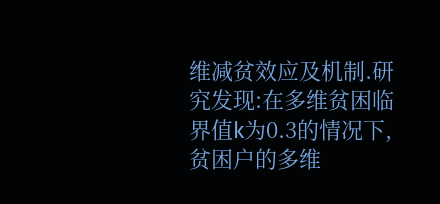维减贫效应及机制.研究发现:在多维贫困临界值k为0.3的情况下,贫困户的多维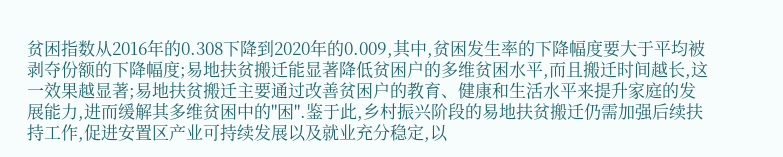贫困指数从2016年的0.308下降到2020年的0.009,其中,贫困发生率的下降幅度要大于平均被剥夺份额的下降幅度;易地扶贫搬迁能显著降低贫困户的多维贫困水平,而且搬迁时间越长,这一效果越显著;易地扶贫搬迁主要通过改善贫困户的教育、健康和生活水平来提升家庭的发展能力,进而缓解其多维贫困中的"困".鉴于此,乡村振兴阶段的易地扶贫搬迁仍需加强后续扶持工作,促进安置区产业可持续发展以及就业充分稳定,以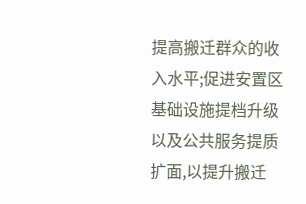提高搬迁群众的收入水平;促进安置区基础设施提档升级以及公共服务提质扩面,以提升搬迁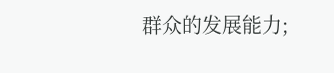群众的发展能力;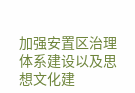加强安置区治理体系建设以及思想文化建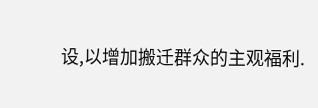设,以增加搬迁群众的主观福利.